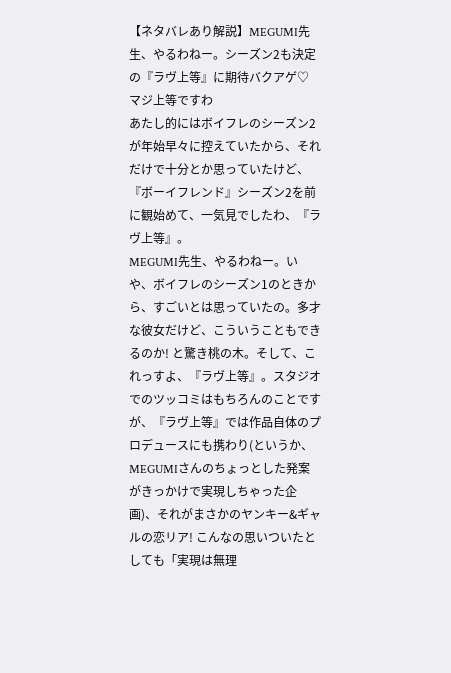【ネタバレあり解説】MEGUMI先生、やるわねー。シーズン2も決定の『ラヴ上等』に期待バクアゲ♡
マジ上等ですわ
あたし的にはボイフレのシーズン2が年始早々に控えていたから、それだけで十分とか思っていたけど、『ボーイフレンド』シーズン2を前に観始めて、一気見でしたわ、『ラヴ上等』。
MEGUMI先生、やるわねー。いや、ボイフレのシーズン1のときから、すごいとは思っていたの。多才な彼女だけど、こういうこともできるのか! と驚き桃の木。そして、これっすよ、『ラヴ上等』。スタジオでのツッコミはもちろんのことですが、『ラヴ上等』では作品自体のプロデュースにも携わり(というか、MEGUMIさんのちょっとした発案がきっかけで実現しちゃった企画)、それがまさかのヤンキー&ギャルの恋リア! こんなの思いついたとしても「実現は無理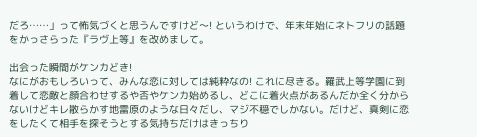だろ……」って怖気づくと思うんですけど〜! というわけで、年末年始にネトフリの話題をかっさらった『ラヴ上等』を改めまして。

出会った瞬間がケンカどき!
なにがおもしろいって、みんな恋に対しては純粋なの! これに尽きる。羅武上等学園に到着して恋敵と顔合わせするや否やケンカ始めるし、どこに着火点があるんだか全く分からないけどキレ散らかす地雷原のような日々だし、マジ不穏でしかない。だけど、真剣に恋をしたくて相手を探そうとする気持ちだけはきっちり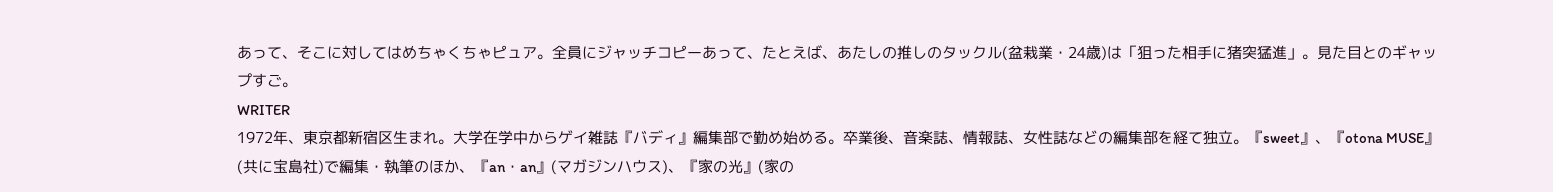あって、そこに対してはめちゃくちゃピュア。全員にジャッチコピーあって、たとえば、あたしの推しのタックル(盆栽業・24歳)は「狙った相手に猪突猛進」。見た目とのギャップすご。
WRITER
1972年、東京都新宿区生まれ。大学在学中からゲイ雑誌『バディ』編集部で勤め始める。卒業後、音楽誌、情報誌、女性誌などの編集部を経て独立。『sweet』、『otona MUSE』(共に宝島社)で編集・執筆のほか、『an・an』(マガジンハウス)、『家の光』(家の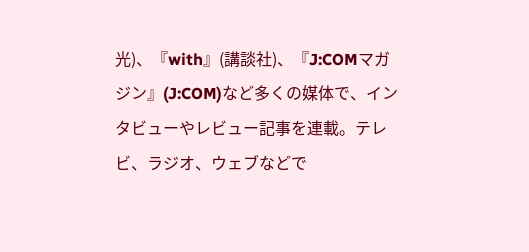光)、『with』(講談社)、『J:COMマガジン』(J:COM)など多くの媒体で、インタビューやレビュー記事を連載。テレビ、ラジオ、ウェブなどで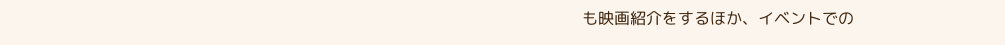も映画紹介をするほか、イベントでの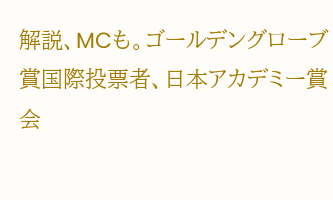解説、MCも。ゴールデングローブ賞国際投票者、日本アカデミー賞会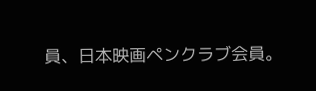員、日本映画ペンクラブ会員。